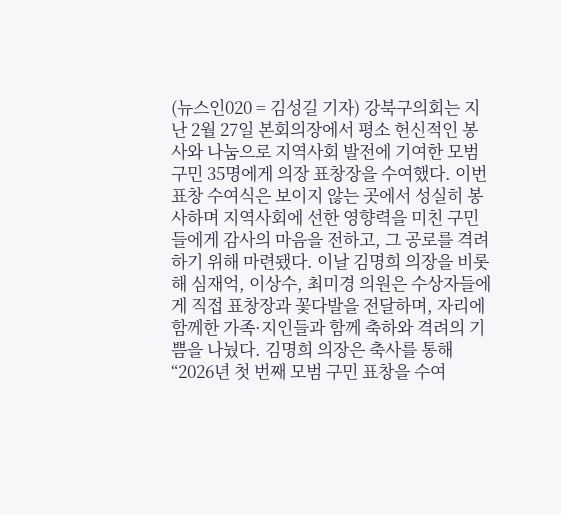(뉴스인020 = 김성길 기자) 강북구의회는 지난 2월 27일 본회의장에서 평소 헌신적인 봉사와 나눔으로 지역사회 발전에 기여한 모범 구민 35명에게 의장 표창장을 수여했다. 이번 표창 수여식은 보이지 않는 곳에서 성실히 봉사하며 지역사회에 선한 영향력을 미친 구민들에게 감사의 마음을 전하고, 그 공로를 격려하기 위해 마련됐다. 이날 김명희 의장을 비롯해 심재억, 이상수, 최미경 의원은 수상자들에게 직접 표창장과 꽃다발을 전달하며, 자리에 함께한 가족·지인들과 함께 축하와 격려의 기쁨을 나눴다. 김명희 의장은 축사를 통해 “2026년 첫 번째 모범 구민 표창을 수여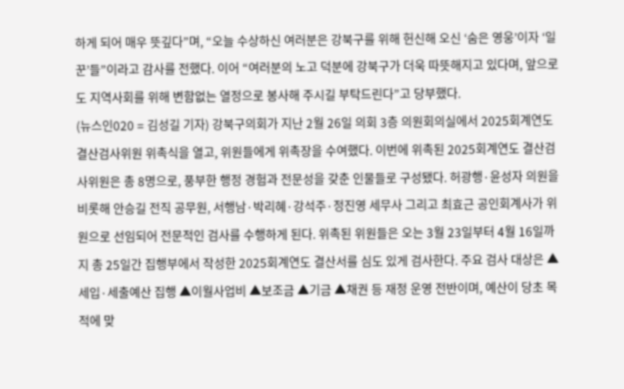하게 되어 매우 뜻깊다”며, “오늘 수상하신 여러분은 강북구를 위해 헌신해 오신 ‘숨은 영웅’이자 ‘일꾼’들”이라고 감사를 전했다. 이어 “여러분의 노고 덕분에 강북구가 더욱 따뜻해지고 있다며, 앞으로도 지역사회를 위해 변함없는 열정으로 봉사해 주시길 부탁드린다”고 당부했다.
(뉴스인020 = 김성길 기자) 강북구의회가 지난 2월 26일 의회 3층 의원회의실에서 2025회계연도 결산검사위원 위촉식을 열고, 위원들에게 위촉장을 수여했다. 이번에 위촉된 2025회계연도 결산검사위원은 총 8명으로, 풍부한 행정 경험과 전문성을 갖춘 인물들로 구성됐다. 허광행·윤성자 의원을 비롯해 안승길 전직 공무원, 서행남·박리혜·강석주·정진영 세무사 그리고 최효근 공인회계사가 위원으로 선임되어 전문적인 검사를 수행하게 된다. 위촉된 위원들은 오는 3월 23일부터 4월 16일까지 총 25일간 집행부에서 작성한 2025회계연도 결산서를 심도 있게 검사한다. 주요 검사 대상은 ▲세입·세출예산 집행 ▲이월사업비 ▲보조금 ▲기금 ▲채권 등 재정 운영 전반이며, 예산이 당초 목적에 맞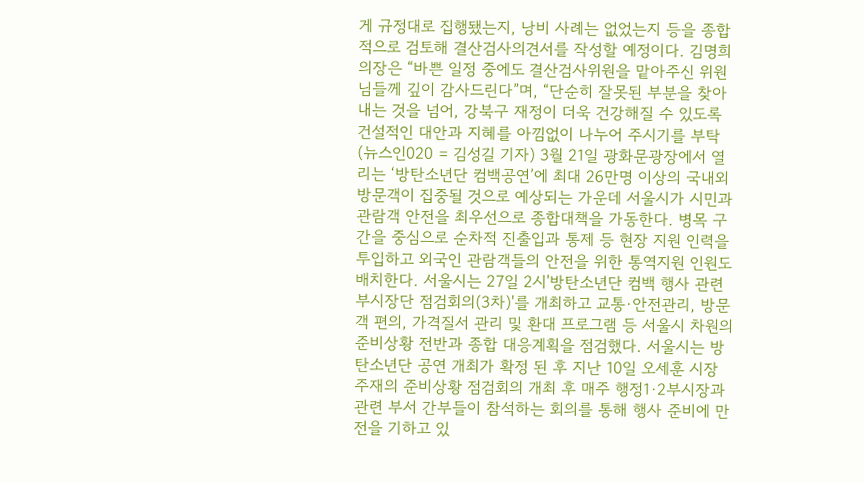게 규정대로 집행됐는지, 낭비 사례는 없었는지 등을 종합적으로 검토해 결산검사의견서를 작성할 예정이다. 김명희 의장은 “바쁜 일정 중에도 결산검사위원을 맡아주신 위원님들께 깊이 감사드린다”며, “단순히 잘못된 부분을 찾아내는 것을 넘어, 강북구 재정이 더욱 건강해질 수 있도록 건설적인 대안과 지혜를 아낌없이 나누어 주시기를 부탁
(뉴스인020 = 김성길 기자) 3월 21일 광화문광장에서 열리는 ‘방탄소년단 컴백공연’에 최대 26만명 이상의 국내외 방문객이 집중될 것으로 예상되는 가운데 서울시가 시민과 관람객 안전을 최우선으로 종합대책을 가동한다. 병목 구간을 중심으로 순차적 진출입과 통제 등 현장 지원 인력을 투입하고 외국인 관람객들의 안전을 위한 통역지원 인원도 배치한다. 서울시는 27일 2시'방탄소년단 컴백 행사 관련 부시장단 점검회의(3차)'를 개최하고 교통·안전관리, 방문객 편의, 가격질서 관리 및 환대 프로그램 등 서울시 차원의 준비상황 전반과 종합 대응계획을 점검했다. 서울시는 방탄소년단 공연 개최가 확정 된 후 지난 10일 오세훈 시장 주재의 준비상황 점검회의 개최 후 매주 행정1·2부시장과 관련 부서 간부들이 참석하는 회의를 통해 행사 준비에 만전을 기하고 있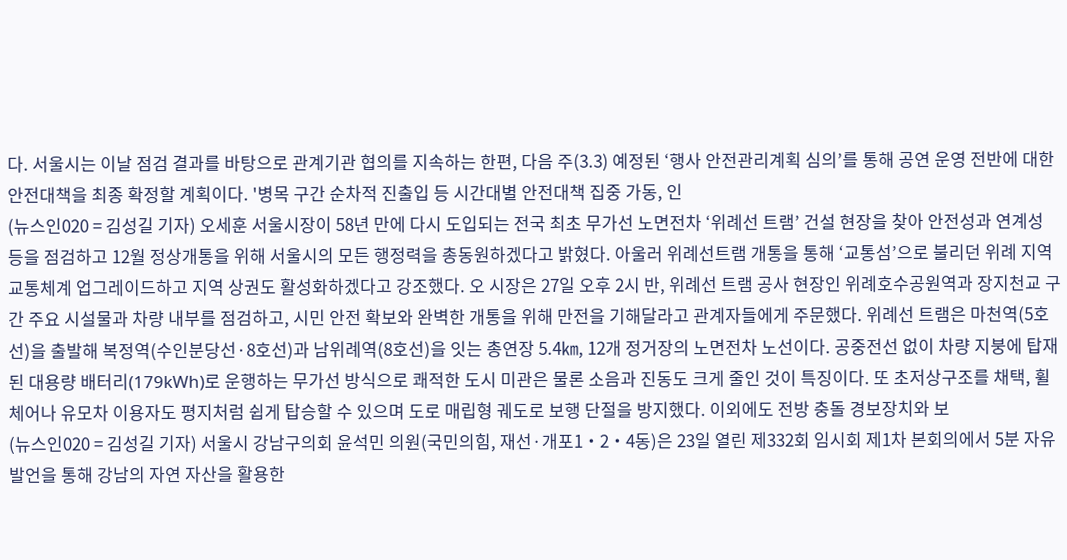다. 서울시는 이날 점검 결과를 바탕으로 관계기관 협의를 지속하는 한편, 다음 주(3.3) 예정된 ‘행사 안전관리계획 심의’를 통해 공연 운영 전반에 대한 안전대책을 최종 확정할 계획이다. '병목 구간 순차적 진출입 등 시간대별 안전대책 집중 가동, 인
(뉴스인020 = 김성길 기자) 오세훈 서울시장이 58년 만에 다시 도입되는 전국 최초 무가선 노면전차 ‘위례선 트램’ 건설 현장을 찾아 안전성과 연계성 등을 점검하고 12월 정상개통을 위해 서울시의 모든 행정력을 총동원하겠다고 밝혔다. 아울러 위례선트램 개통을 통해 ‘교통섬’으로 불리던 위례 지역 교통체계 업그레이드하고 지역 상권도 활성화하겠다고 강조했다. 오 시장은 27일 오후 2시 반, 위례선 트램 공사 현장인 위례호수공원역과 장지천교 구간 주요 시설물과 차량 내부를 점검하고, 시민 안전 확보와 완벽한 개통을 위해 만전을 기해달라고 관계자들에게 주문했다. 위례선 트램은 마천역(5호선)을 출발해 복정역(수인분당선·8호선)과 남위례역(8호선)을 잇는 총연장 5.4㎞, 12개 정거장의 노면전차 노선이다. 공중전선 없이 차량 지붕에 탑재된 대용량 배터리(179kWh)로 운행하는 무가선 방식으로 쾌적한 도시 미관은 물론 소음과 진동도 크게 줄인 것이 특징이다. 또 초저상구조를 채택, 휠체어나 유모차 이용자도 평지처럼 쉽게 탑승할 수 있으며 도로 매립형 궤도로 보행 단절을 방지했다. 이외에도 전방 충돌 경보장치와 보
(뉴스인020 = 김성길 기자) 서울시 강남구의회 윤석민 의원(국민의힘, 재선·개포1‧2‧4동)은 23일 열린 제332회 임시회 제1차 본회의에서 5분 자유발언을 통해 강남의 자연 자산을 활용한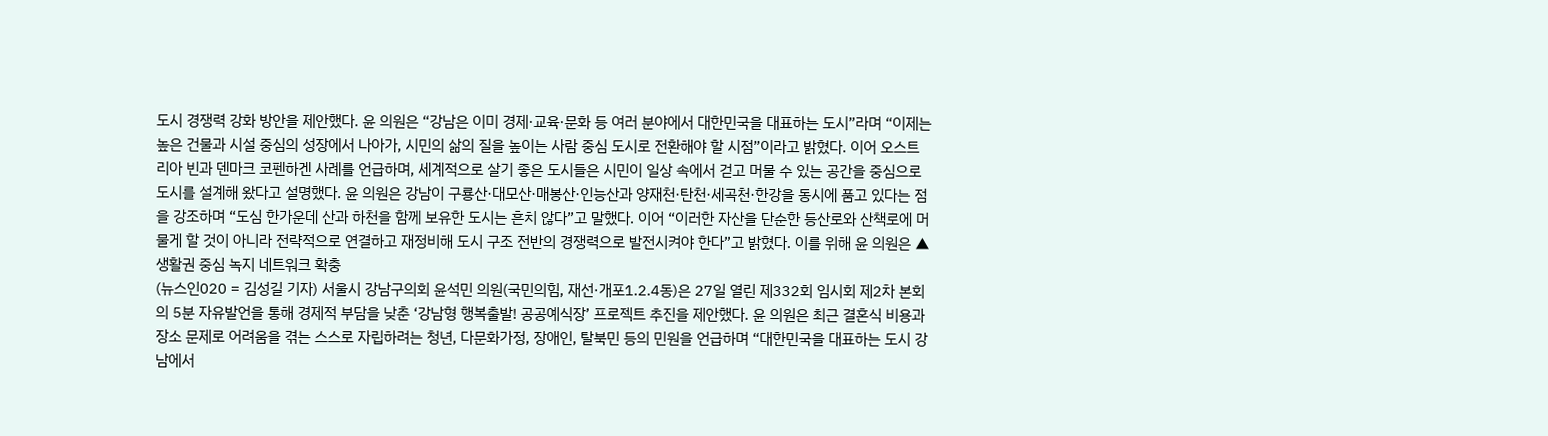도시 경쟁력 강화 방안을 제안했다. 윤 의원은 “강남은 이미 경제·교육·문화 등 여러 분야에서 대한민국을 대표하는 도시”라며 “이제는 높은 건물과 시설 중심의 성장에서 나아가, 시민의 삶의 질을 높이는 사람 중심 도시로 전환해야 할 시점”이라고 밝혔다. 이어 오스트리아 빈과 덴마크 코펜하겐 사례를 언급하며, 세계적으로 살기 좋은 도시들은 시민이 일상 속에서 걷고 머물 수 있는 공간을 중심으로 도시를 설계해 왔다고 설명했다. 윤 의원은 강남이 구룡산·대모산·매봉산·인능산과 양재천·탄천·세곡천·한강을 동시에 품고 있다는 점을 강조하며 “도심 한가운데 산과 하천을 함께 보유한 도시는 흔치 않다”고 말했다. 이어 “이러한 자산을 단순한 등산로와 산책로에 머물게 할 것이 아니라 전략적으로 연결하고 재정비해 도시 구조 전반의 경쟁력으로 발전시켜야 한다”고 밝혔다. 이를 위해 윤 의원은 ▲생활권 중심 녹지 네트워크 확충
(뉴스인020 = 김성길 기자) 서울시 강남구의회 윤석민 의원(국민의힘, 재선·개포1.2.4동)은 27일 열린 제332회 임시회 제2차 본회의 5분 자유발언을 통해 경제적 부담을 낮춘 ‘강남형 행복출발! 공공예식장’ 프로젝트 추진을 제안했다. 윤 의원은 최근 결혼식 비용과 장소 문제로 어려움을 겪는 스스로 자립하려는 청년, 다문화가정, 장애인, 탈북민 등의 민원을 언급하며 “대한민국을 대표하는 도시 강남에서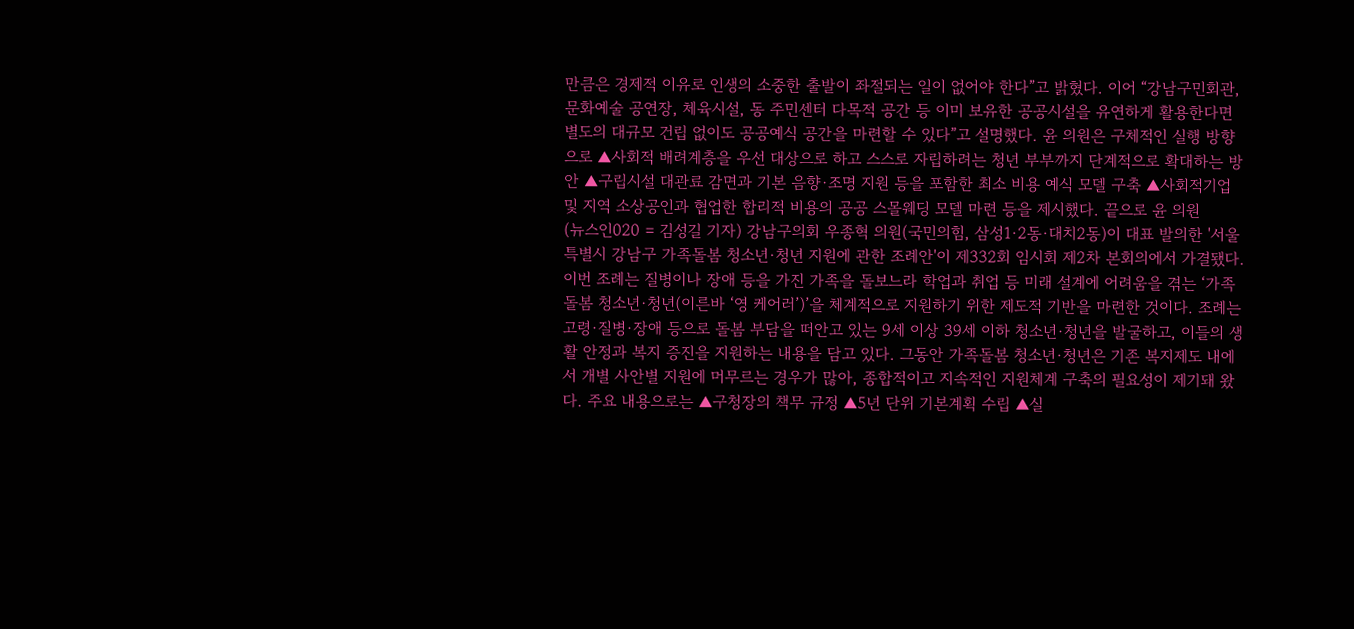만큼은 경제적 이유로 인생의 소중한 출발이 좌절되는 일이 없어야 한다”고 밝혔다. 이어 “강남구민회관, 문화예술 공연장, 체육시설, 동 주민센터 다목적 공간 등 이미 보유한 공공시설을 유연하게 활용한다면 별도의 대규모 건립 없이도 공공예식 공간을 마련할 수 있다”고 설명했다. 윤 의원은 구체적인 실행 방향으로 ▲사회적 배려계층을 우선 대상으로 하고 스스로 자립하려는 청년 부부까지 단계적으로 확대하는 방안 ▲구립시설 대관료 감면과 기본 음향·조명 지원 등을 포함한 최소 비용 예식 모델 구축 ▲사회적기업 및 지역 소상공인과 협업한 합리적 비용의 공공 스몰웨딩 모델 마련 등을 제시했다. 끝으로 윤 의원
(뉴스인020 = 김성길 기자) 강남구의회 우종혁 의원(국민의힘, 삼성1·2동·대치2동)이 대표 발의한 '서울특별시 강남구 가족돌봄 청소년·청년 지원에 관한 조례안'이 제332회 임시회 제2차 본회의에서 가결됐다. 이번 조례는 질병이나 장애 등을 가진 가족을 돌보느라 학업과 취업 등 미래 설계에 어려움을 겪는 ‘가족돌봄 청소년·청년(이른바 ‘영 케어러’)’을 체계적으로 지원하기 위한 제도적 기반을 마련한 것이다. 조례는 고령·질병·장애 등으로 돌봄 부담을 떠안고 있는 9세 이상 39세 이하 청소년·청년을 발굴하고, 이들의 생활 안정과 복지 증진을 지원하는 내용을 담고 있다. 그동안 가족돌봄 청소년·청년은 기존 복지제도 내에서 개별 사안별 지원에 머무르는 경우가 많아, 종합적이고 지속적인 지원체계 구축의 필요성이 제기돼 왔다. 주요 내용으로는 ▲구청장의 책무 규정 ▲5년 단위 기본계획 수립 ▲실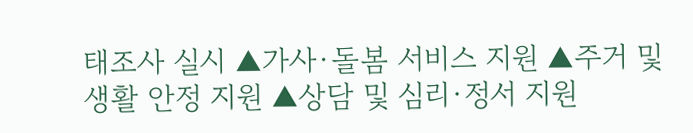태조사 실시 ▲가사·돌봄 서비스 지원 ▲주거 및 생활 안정 지원 ▲상담 및 심리·정서 지원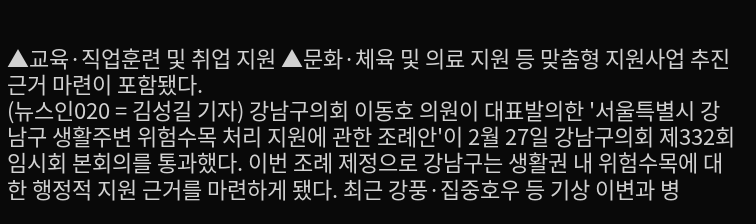▲교육·직업훈련 및 취업 지원 ▲문화·체육 및 의료 지원 등 맞춤형 지원사업 추진 근거 마련이 포함됐다.
(뉴스인020 = 김성길 기자) 강남구의회 이동호 의원이 대표발의한 '서울특별시 강남구 생활주변 위험수목 처리 지원에 관한 조례안'이 2월 27일 강남구의회 제332회 임시회 본회의를 통과했다. 이번 조례 제정으로 강남구는 생활권 내 위험수목에 대한 행정적 지원 근거를 마련하게 됐다. 최근 강풍·집중호우 등 기상 이변과 병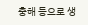충해 등으로 생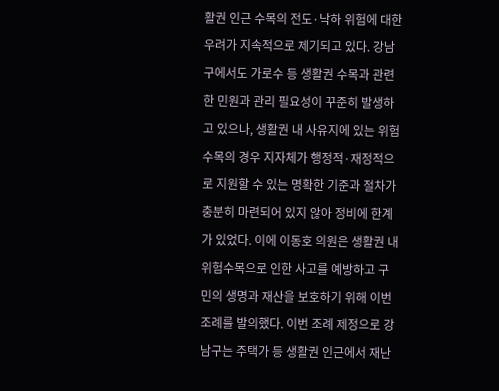활권 인근 수목의 전도·낙하 위험에 대한 우려가 지속적으로 제기되고 있다. 강남구에서도 가로수 등 생활권 수목과 관련한 민원과 관리 필요성이 꾸준히 발생하고 있으나, 생활권 내 사유지에 있는 위험수목의 경우 지자체가 행정적·재정적으로 지원할 수 있는 명확한 기준과 절차가 충분히 마련되어 있지 않아 정비에 한계가 있었다. 이에 이동호 의원은 생활권 내 위험수목으로 인한 사고를 예방하고 구민의 생명과 재산을 보호하기 위해 이번 조례를 발의했다. 이번 조례 제정으로 강남구는 주택가 등 생활권 인근에서 재난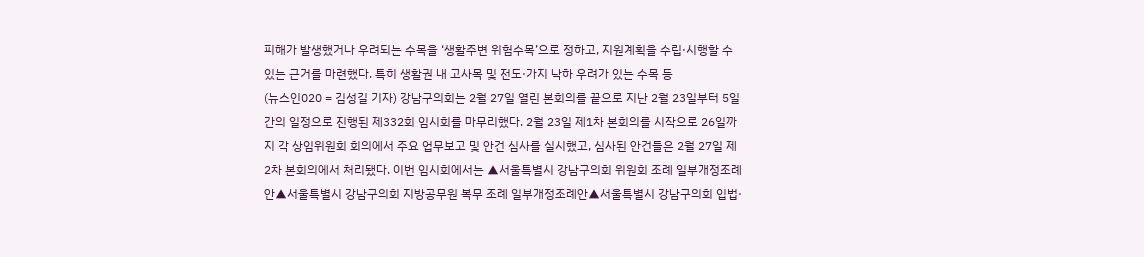피해가 발생했거나 우려되는 수목을 ‘생활주변 위험수목’으로 정하고, 지원계획을 수립·시행할 수 있는 근거를 마련했다. 특히 생활권 내 고사목 및 전도·가지 낙하 우려가 있는 수목 등
(뉴스인020 = 김성길 기자) 강남구의회는 2월 27일 열린 본회의를 끝으로 지난 2월 23일부터 5일간의 일정으로 진행된 제332회 임시회를 마무리했다. 2월 23일 제1차 본회의를 시작으로 26일까지 각 상임위원회 회의에서 주요 업무보고 및 안건 심사를 실시했고, 심사된 안건들은 2월 27일 제2차 본회의에서 처리됐다. 이번 임시회에서는 ▲서울특별시 강남구의회 위원회 조례 일부개정조례안▲서울특별시 강남구의회 지방공무원 복무 조례 일부개정조례안▲서울특별시 강남구의회 입법·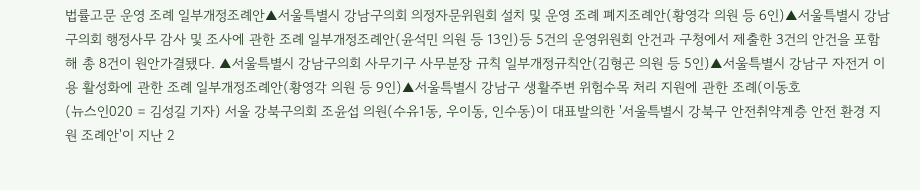법률고문 운영 조례 일부개정조례안▲서울특별시 강남구의회 의정자문위원회 설치 및 운영 조례 폐지조례안(황영각 의원 등 6인)▲서울특별시 강남구의회 행정사무 감사 및 조사에 관한 조례 일부개정조례안(윤석민 의원 등 13인)등 5건의 운영위원회 안건과 구청에서 제출한 3건의 안건을 포함해 총 8건이 원안가결됐다. ▲서울특별시 강남구의회 사무기구 사무분장 규칙 일부개정규칙안(김형곤 의원 등 5인)▲서울특별시 강남구 자전거 이용 활성화에 관한 조례 일부개정조례안(황영각 의원 등 9인)▲서울특별시 강남구 생활주변 위험수목 처리 지원에 관한 조례(이동호
(뉴스인020 = 김성길 기자) 서울 강북구의회 조윤섭 의원(수유1동, 우이동, 인수동)이 대표발의한 '서울특별시 강북구 안전취약계층 안전 환경 지원 조례안'이 지난 2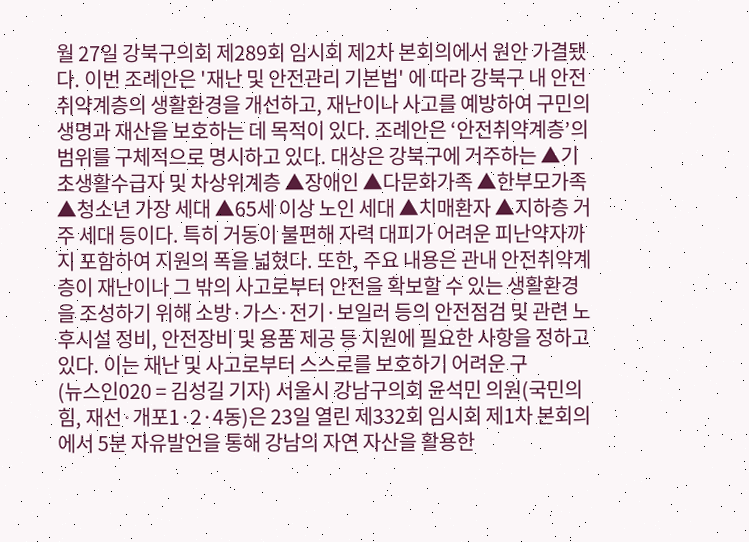월 27일 강북구의회 제289회 임시회 제2차 본회의에서 원안 가결됐다. 이번 조례안은 '재난 및 안전관리 기본법' 에 따라 강북구 내 안전취약계층의 생활환경을 개선하고, 재난이나 사고를 예방하여 구민의 생명과 재산을 보호하는 데 목적이 있다. 조례안은 ‘안전취약계층’의 범위를 구체적으로 명시하고 있다. 대상은 강북구에 거주하는 ▲기초생활수급자 및 차상위계층 ▲장애인 ▲다문화가족 ▲한부모가족 ▲청소년 가장 세대 ▲65세 이상 노인 세대 ▲치매환자 ▲지하층 거주 세대 등이다. 특히 거동이 불편해 자력 대피가 어려운 피난약자까지 포함하여 지원의 폭을 넓혔다. 또한, 주요 내용은 관내 안전취약계층이 재난이나 그 밖의 사고로부터 안전을 확보할 수 있는 생활환경을 조성하기 위해 소방·가스·전기·보일러 등의 안전점검 및 관련 노후시설 정비, 안전장비 및 용품 제공 등 지원에 필요한 사항을 정하고 있다. 이는 재난 및 사고로부터 스스로를 보호하기 어려운 구
(뉴스인020 = 김성길 기자) 서울시 강남구의회 윤석민 의원(국민의힘, 재선·개포1·2·4동)은 23일 열린 제332회 임시회 제1차 본회의에서 5분 자유발언을 통해 강남의 자연 자산을 활용한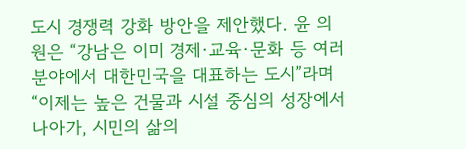도시 경쟁력 강화 방안을 제안했다. 윤 의원은 “강남은 이미 경제·교육·문화 등 여러 분야에서 대한민국을 대표하는 도시”라며 “이제는 높은 건물과 시설 중심의 성장에서 나아가, 시민의 삶의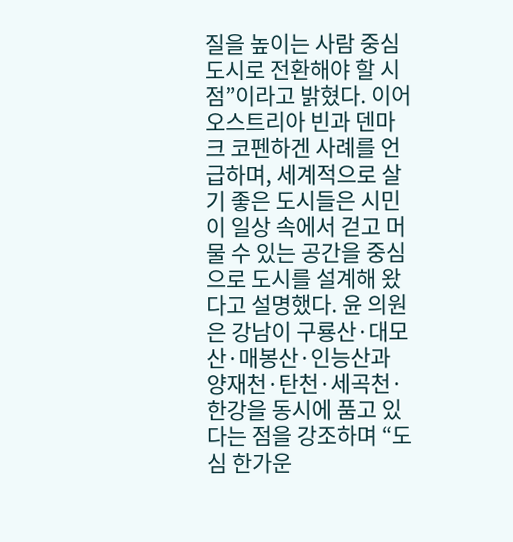질을 높이는 사람 중심 도시로 전환해야 할 시점”이라고 밝혔다. 이어 오스트리아 빈과 덴마크 코펜하겐 사례를 언급하며, 세계적으로 살기 좋은 도시들은 시민이 일상 속에서 걷고 머물 수 있는 공간을 중심으로 도시를 설계해 왔다고 설명했다. 윤 의원은 강남이 구룡산·대모산·매봉산·인능산과 양재천·탄천·세곡천·한강을 동시에 품고 있다는 점을 강조하며 “도심 한가운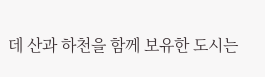데 산과 하천을 함께 보유한 도시는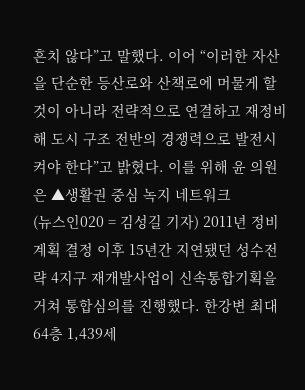흔치 않다”고 말했다. 이어 “이러한 자산을 단순한 등산로와 산책로에 머물게 할 것이 아니라 전략적으로 연결하고 재정비해 도시 구조 전반의 경쟁력으로 발전시켜야 한다”고 밝혔다. 이를 위해 윤 의원은 ▲생활권 중심 녹지 네트워크
(뉴스인020 = 김성길 기자) 2011년 정비계획 결정 이후 15년간 지연됐던 성수전략 4지구 재개발사업이 신속통합기획을 거쳐 통합심의를 진행했다. 한강변 최대 64층 1,439세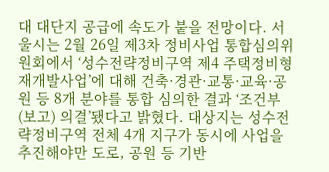대 대단지 공급에 속도가 붙을 전망이다. 서울시는 2월 26일 제3차 정비사업 통합심의위원회에서 ‘성수전략정비구역 제4 주택정비형 재개발사업’에 대해 건축·경관·교통·교육·공원 등 8개 분야를 통합 심의한 결과 ‘조건부(보고) 의결’됐다고 밝혔다. 대상지는 성수전략정비구역 전체 4개 지구가 동시에 사업을 추진해야만 도로, 공원 등 기반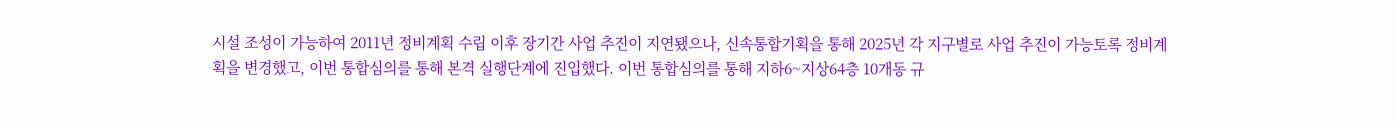시설 조성이 가능하여 2011년 정비계획 수립 이후 장기간 사업 추진이 지연됐으나, 신속통합기획을 통해 2025년 각 지구별로 사업 추진이 가능토록 정비계획을 변경했고, 이번 통합심의를 통해 본격 실행단계에 진입했다. 이번 통합심의를 통해 지하6~지상64층 10개동 규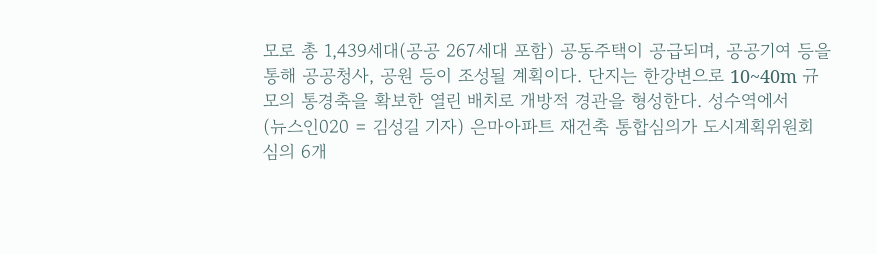모로 총 1,439세대(공공 267세대 포함) 공동주택이 공급되며, 공공기여 등을 통해 공공청사, 공원 등이 조성될 계획이다. 단지는 한강변으로 10~40m 규모의 통경축을 확보한 열린 배치로 개방적 경관을 형성한다. 성수역에서
(뉴스인020 = 김성길 기자) 은마아파트 재건축 통합심의가 도시계획위원회 심의 6개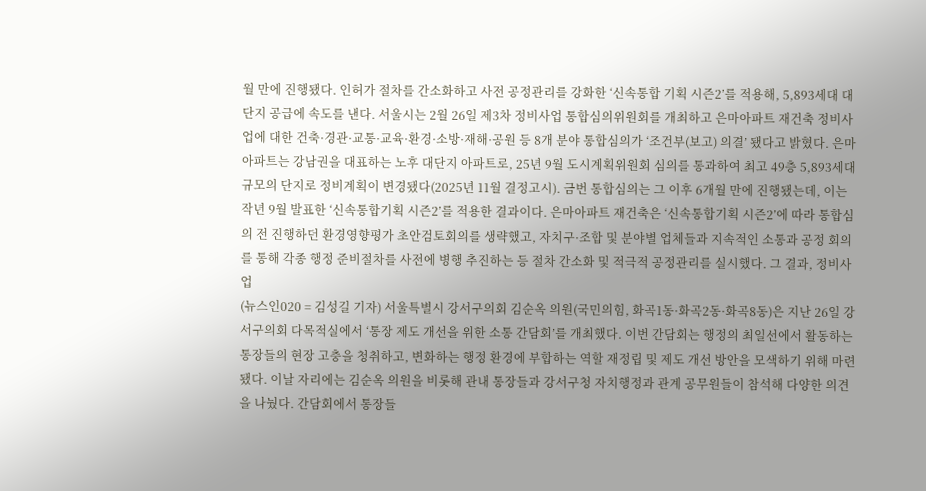월 만에 진행됐다. 인허가 절차를 간소화하고 사전 공정관리를 강화한 ‘신속통합 기획 시즌2’를 적용해, 5,893세대 대단지 공급에 속도를 낸다. 서울시는 2월 26일 제3차 정비사업 통합심의위원회를 개최하고 은마아파트 재건축 정비사업에 대한 건축·경관·교통·교육·환경·소방·재해·공원 등 8개 분야 통합심의가 ‘조건부(보고) 의결’ 됐다고 밝혔다. 은마아파트는 강남권을 대표하는 노후 대단지 아파트로, 25년 9월 도시계획위원회 심의를 통과하여 최고 49층 5,893세대 규모의 단지로 정비계획이 변경됐다(2025년 11월 결정고시). 금번 통합심의는 그 이후 6개월 만에 진행됐는데, 이는 작년 9월 발표한 ‘신속통합기획 시즌2’를 적용한 결과이다. 은마아파트 재건축은 ‘신속통합기획 시즌2’에 따라 통합심의 전 진행하던 환경영향평가 초안검토회의를 생략했고, 자치구·조합 및 분야별 업체들과 지속적인 소통과 공정 회의를 통해 각종 행정 준비절차를 사전에 병행 추진하는 등 절차 간소화 및 적극적 공정관리를 실시했다. 그 결과, 정비사업
(뉴스인020 = 김성길 기자) 서울특별시 강서구의회 김순옥 의원(국민의힘, 화곡1동·화곡2동·화곡8동)은 지난 26일 강서구의회 다목적실에서 ‘통장 제도 개선을 위한 소통 간담회’를 개최했다. 이번 간담회는 행정의 최일선에서 활동하는 통장들의 현장 고충을 청취하고, 변화하는 행정 환경에 부합하는 역할 재정립 및 제도 개선 방안을 모색하기 위해 마련됐다. 이날 자리에는 김순옥 의원을 비롯해 관내 통장들과 강서구청 자치행정과 관계 공무원들이 참석해 다양한 의견을 나눴다. 간담회에서 통장들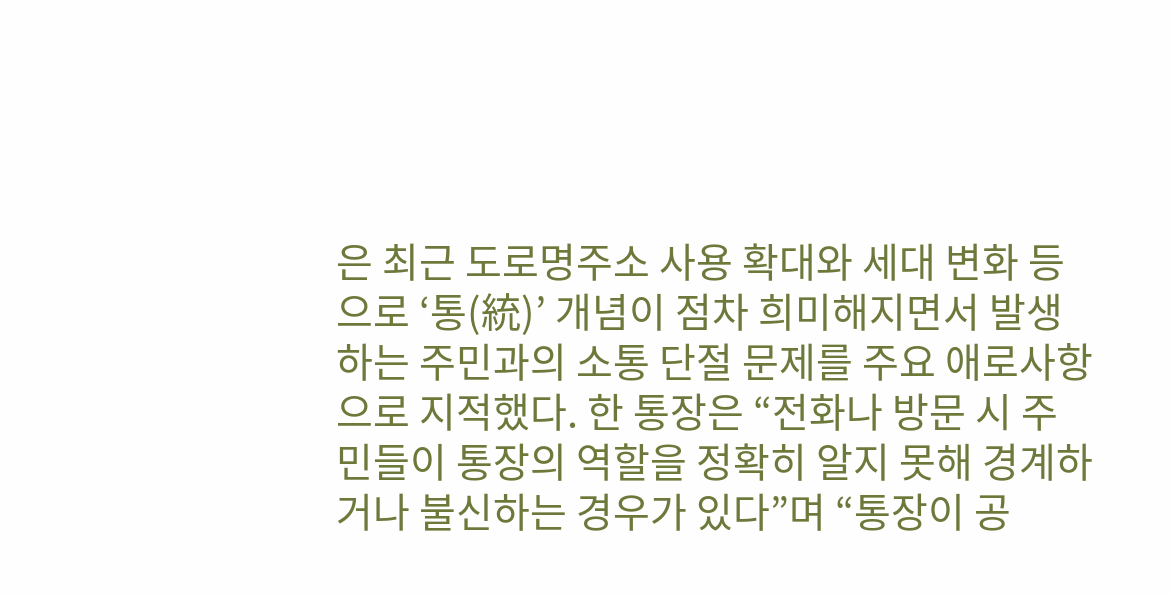은 최근 도로명주소 사용 확대와 세대 변화 등으로 ‘통(統)’ 개념이 점차 희미해지면서 발생하는 주민과의 소통 단절 문제를 주요 애로사항으로 지적했다. 한 통장은 “전화나 방문 시 주민들이 통장의 역할을 정확히 알지 못해 경계하거나 불신하는 경우가 있다”며 “통장이 공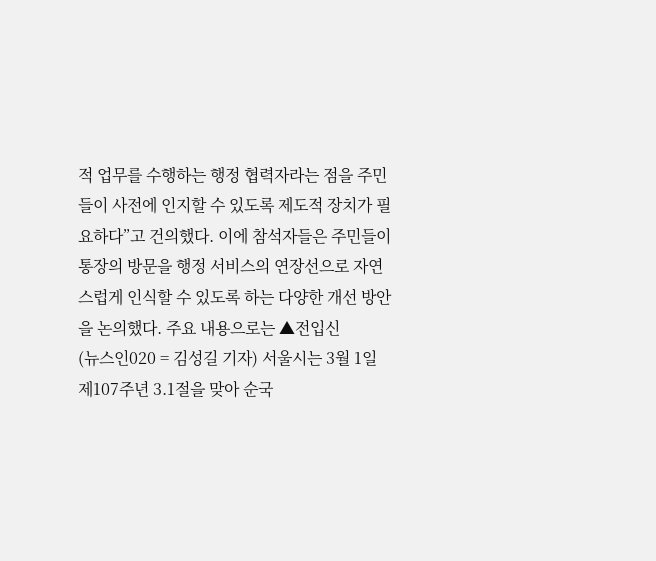적 업무를 수행하는 행정 협력자라는 점을 주민들이 사전에 인지할 수 있도록 제도적 장치가 필요하다”고 건의했다. 이에 참석자들은 주민들이 통장의 방문을 행정 서비스의 연장선으로 자연스럽게 인식할 수 있도록 하는 다양한 개선 방안을 논의했다. 주요 내용으로는 ▲전입신
(뉴스인020 = 김성길 기자) 서울시는 3월 1일 제107주년 3.1절을 맞아 순국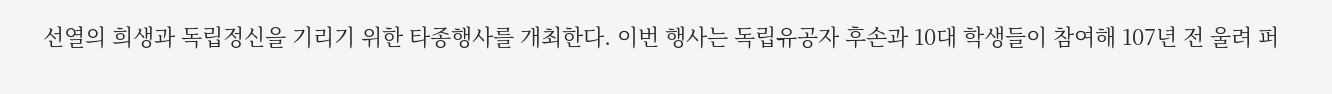선열의 희생과 독립정신을 기리기 위한 타종행사를 개최한다. 이번 행사는 독립유공자 후손과 10대 학생들이 참여해 107년 전 울려 퍼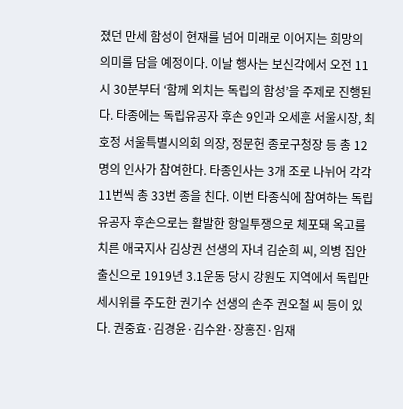졌던 만세 함성이 현재를 넘어 미래로 이어지는 희망의 의미를 담을 예정이다. 이날 행사는 보신각에서 오전 11시 30분부터 ‘함께 외치는 독립의 함성’을 주제로 진행된다. 타종에는 독립유공자 후손 9인과 오세훈 서울시장, 최호정 서울특별시의회 의장, 정문헌 종로구청장 등 총 12명의 인사가 참여한다. 타종인사는 3개 조로 나뉘어 각각 11번씩 총 33번 종을 친다. 이번 타종식에 참여하는 독립유공자 후손으로는 활발한 항일투쟁으로 체포돼 옥고를 치른 애국지사 김상권 선생의 자녀 김순희 씨, 의병 집안 출신으로 1919년 3.1운동 당시 강원도 지역에서 독립만세시위를 주도한 권기수 선생의 손주 권오철 씨 등이 있다. 권중효·김경윤·김수완·장홍진·임재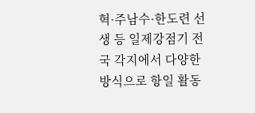혁·주남수·한도련 선생 등 일제강점기 전국 각지에서 다양한 방식으로 항일 활동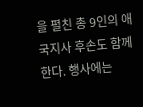을 펼친 총 9인의 애국지사 후손도 함께한다. 행사에는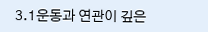3.1운동과 연관이 깊은